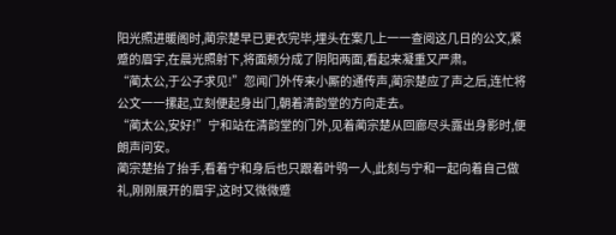阳光照进暖阁时,蔺宗楚早已更衣完毕,埋头在案几上一一查阅这几日的公文,紧蹙的眉宇,在晨光照射下,将面颊分成了阴阳两面,看起来凝重又严肃。
“蔺太公,于公子求见!”忽闻门外传来小厮的通传声,蔺宗楚应了声之后,连忙将公文一一摞起,立刻便起身出门,朝着清韵堂的方向走去。
“蔺太公,安好!”宁和站在清韵堂的门外,见着蔺宗楚从回廊尽头露出身影时,便朗声问安。
蔺宗楚抬了抬手,看着宁和身后也只跟着叶鸮一人,此刻与宁和一起向着自己做礼,刚刚展开的眉宇,这时又微微蹙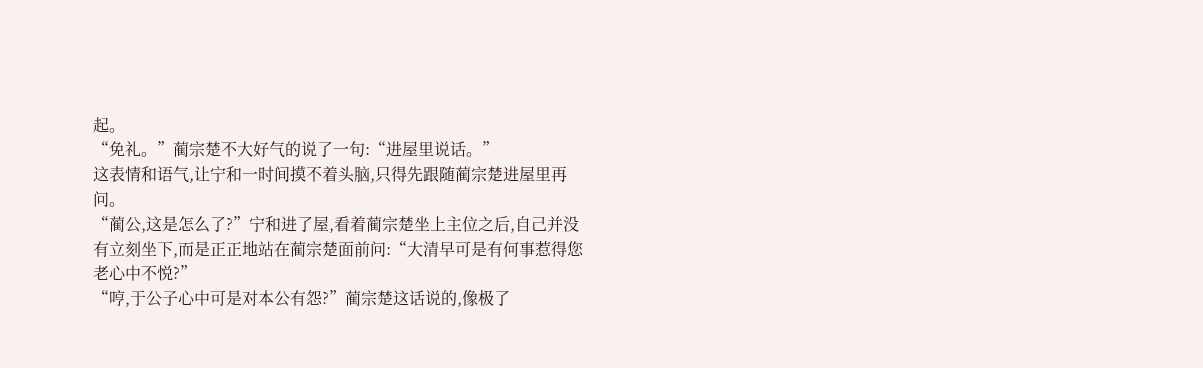起。
“免礼。”蔺宗楚不大好气的说了一句:“进屋里说话。”
这表情和语气,让宁和一时间摸不着头脑,只得先跟随蔺宗楚进屋里再问。
“蔺公,这是怎么了?”宁和进了屋,看着蔺宗楚坐上主位之后,自己并没有立刻坐下,而是正正地站在蔺宗楚面前问:“大清早可是有何事惹得您老心中不悦?”
“哼,于公子心中可是对本公有怨?”蔺宗楚这话说的,像极了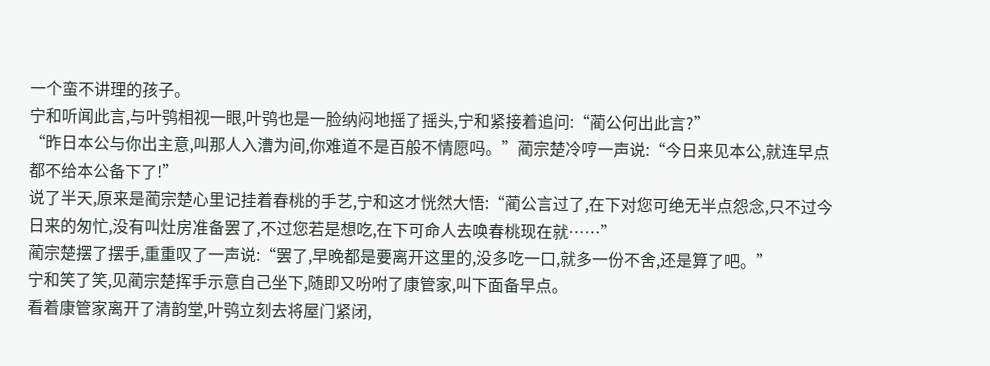一个蛮不讲理的孩子。
宁和听闻此言,与叶鸮相视一眼,叶鸮也是一脸纳闷地摇了摇头,宁和紧接着追问:“蔺公何出此言?”
“昨日本公与你出主意,叫那人入漕为间,你难道不是百般不情愿吗。”蔺宗楚冷哼一声说:“今日来见本公,就连早点都不给本公备下了!”
说了半天,原来是蔺宗楚心里记挂着春桃的手艺,宁和这才恍然大悟:“蔺公言过了,在下对您可绝无半点怨念,只不过今日来的匆忙,没有叫灶房准备罢了,不过您若是想吃,在下可命人去唤春桃现在就……”
蔺宗楚摆了摆手,重重叹了一声说:“罢了,早晚都是要离开这里的,没多吃一口,就多一份不舍,还是算了吧。”
宁和笑了笑,见蔺宗楚挥手示意自己坐下,随即又吩咐了康管家,叫下面备早点。
看着康管家离开了清韵堂,叶鸮立刻去将屋门紧闭,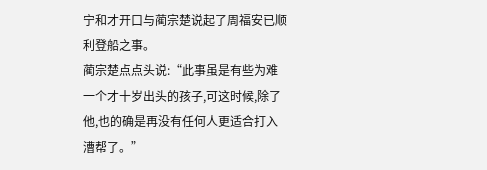宁和才开口与蔺宗楚说起了周福安已顺利登船之事。
蔺宗楚点点头说:“此事虽是有些为难一个才十岁出头的孩子,可这时候,除了他,也的确是再没有任何人更适合打入漕帮了。”